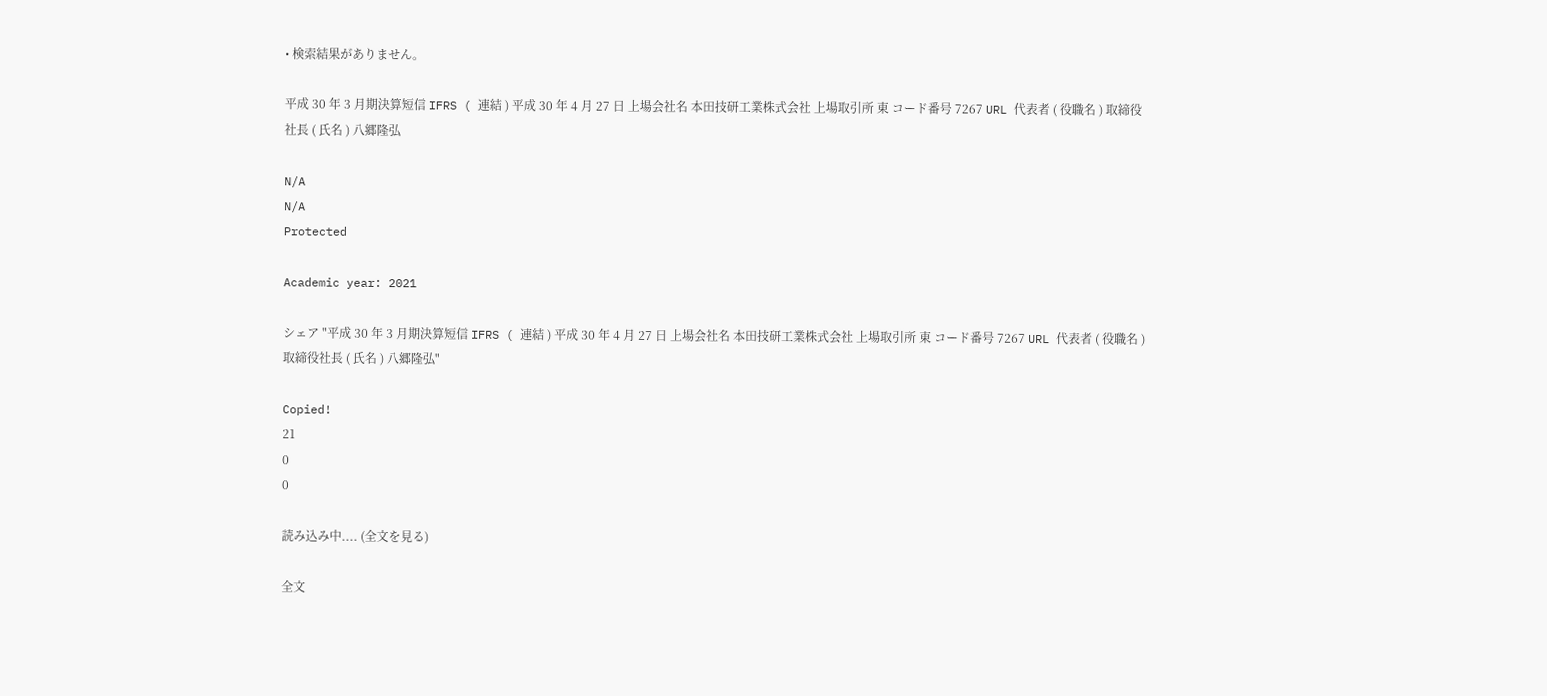• 検索結果がありません。

平成 30 年 3 月期決算短信 IFRS ( 連結 ) 平成 30 年 4 月 27 日 上場会社名 本田技研工業株式会社 上場取引所 東 コード番号 7267 URL 代表者 ( 役職名 ) 取締役社長 ( 氏名 ) 八郷隆弘

N/A
N/A
Protected

Academic year: 2021

シェア "平成 30 年 3 月期決算短信 IFRS ( 連結 ) 平成 30 年 4 月 27 日 上場会社名 本田技研工業株式会社 上場取引所 東 コード番号 7267 URL 代表者 ( 役職名 ) 取締役社長 ( 氏名 ) 八郷隆弘"

Copied!
21
0
0

読み込み中.... (全文を見る)

全文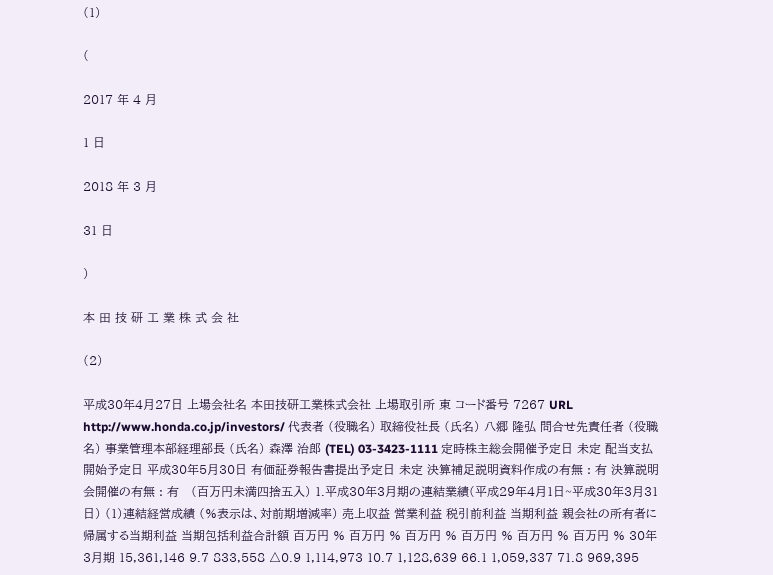(1)

(

2017 年 4 月

1 日

2018 年 3 月

31 日

)

本 田 技 研 工 業 株 式 会 社

(2)

平成30年4月27日 上場会社名 本田技研工業株式会社 上場取引所 東 コード番号 7267 URL http://www.honda.co.jp/investors/ 代表者 (役職名) 取締役社長 (氏名) 八郷 隆弘 問合せ先責任者 (役職名) 事業管理本部経理部長 (氏名) 森澤 治郎 (TEL) 03-3423-1111 定時株主総会開催予定日 未定 配当支払開始予定日 平成30年5月30日 有価証券報告書提出予定日 未定 決算補足説明資料作成の有無 : 有 決算説明会開催の有無 : 有   (百万円未満四捨五入) 1.平成30年3月期の連結業績(平成29年4月1日~平成30年3月31日) (1)連結経営成績 (%表示は、対前期増減率) 売上収益 営業利益 税引前利益 当期利益 親会社の所有者に 帰属する当期利益 当期包括利益合計額 百万円 % 百万円 % 百万円 % 百万円 % 百万円 % 百万円 % 30年3月期 15,361,146 9.7 833,558 △0.9 1,114,973 10.7 1,128,639 66.1 1,059,337 71.8 969,395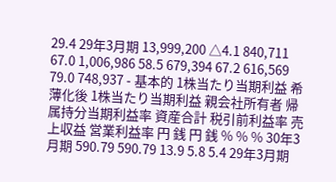29.4 29年3月期 13,999,200 △4.1 840,711 67.0 1,006,986 58.5 679,394 67.2 616,569 79.0 748,937 - 基本的 1株当たり当期利益 希薄化後 1株当たり当期利益 親会社所有者 帰属持分当期利益率 資産合計 税引前利益率 売上収益 営業利益率 円 銭 円 銭 % % % 30年3月期 590.79 590.79 13.9 5.8 5.4 29年3月期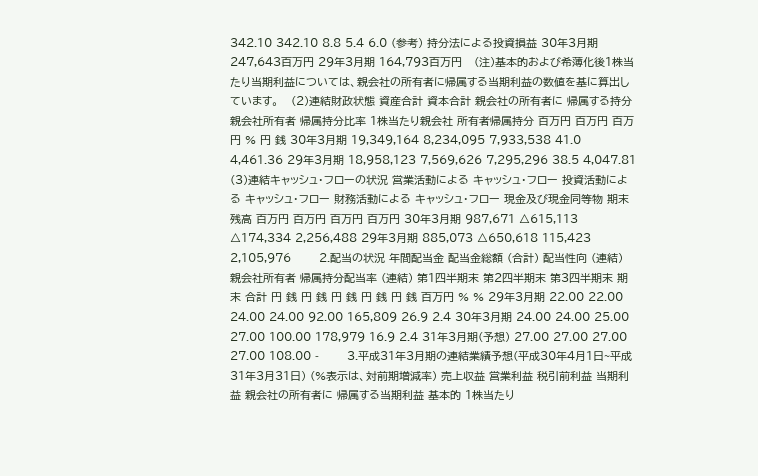342.10 342.10 8.8 5.4 6.0 (参考) 持分法による投資損益 30年3月期 247,643百万円 29年3月期 164,793百万円   (注)基本的および希薄化後1株当たり当期利益については、親会社の所有者に帰属する当期利益の数値を基に算出しています。   (2)連結財政状態 資産合計 資本合計 親会社の所有者に 帰属する持分 親会社所有者 帰属持分比率 1株当たり親会社 所有者帰属持分 百万円 百万円 百万円 % 円 銭 30年3月期 19,349,164 8,234,095 7,933,538 41.0 4,461.36 29年3月期 18,958,123 7,569,626 7,295,296 38.5 4,047.81   (3)連結キャッシュ・フローの状況 営業活動による キャッシュ・フロー 投資活動による キャッシュ・フロー 財務活動による キャッシュ・フロー 現金及び現金同等物 期末残高 百万円 百万円 百万円 百万円 30年3月期 987,671 △615,113 △174,334 2,256,488 29年3月期 885,073 △650,618 115,423 2,105,976       2.配当の状況 年間配当金 配当金総額 (合計) 配当性向 (連結) 親会社所有者 帰属持分配当率 (連結) 第1四半期末 第2四半期末 第3四半期末 期末 合計 円 銭 円 銭 円 銭 円 銭 円 銭 百万円 % % 29年3月期 22.00 22.00 24.00 24.00 92.00 165,809 26.9 2.4 30年3月期 24.00 24.00 25.00 27.00 100.00 178,979 16.9 2.4 31年3月期(予想) 27.00 27.00 27.00 27.00 108.00 -       3.平成31年3月期の連結業績予想(平成30年4月1日~平成31年3月31日) (%表示は、対前期増減率) 売上収益 営業利益 税引前利益 当期利益 親会社の所有者に 帰属する当期利益 基本的 1株当たり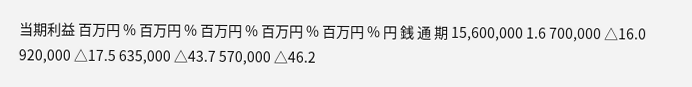当期利益 百万円 % 百万円 % 百万円 % 百万円 % 百万円 % 円 銭 通 期 15,600,000 1.6 700,000 △16.0 920,000 △17.5 635,000 △43.7 570,000 △46.2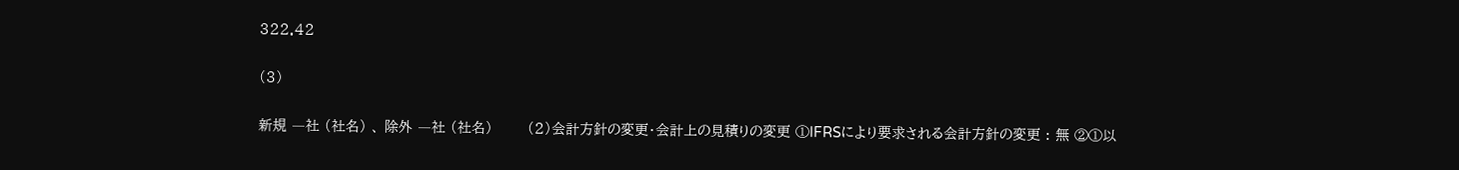322.42

(3)

新規 ―社 (社名) 、 除外 ―社 (社名)       (2)会計方針の変更・会計上の見積りの変更 ①IFRSにより要求される会計方針の変更 : 無 ②①以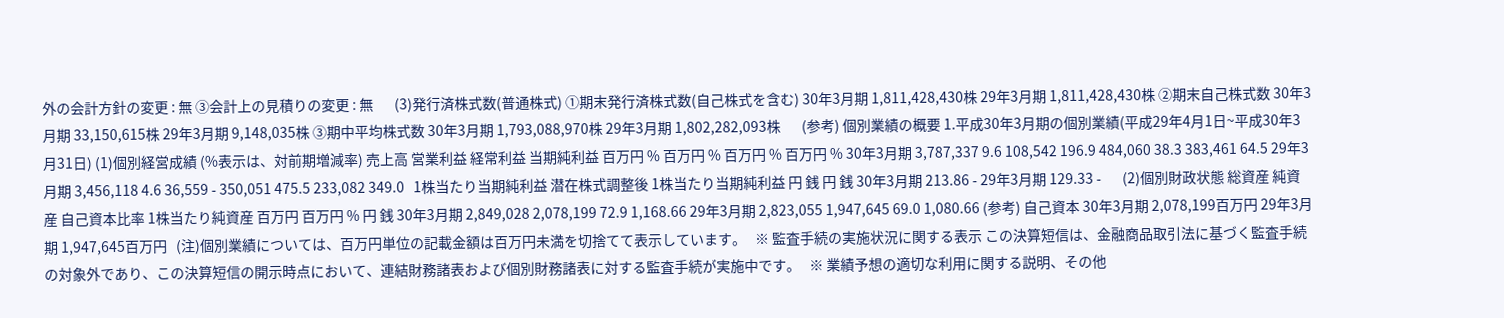外の会計方針の変更 : 無 ③会計上の見積りの変更 : 無       (3)発行済株式数(普通株式) ①期末発行済株式数(自己株式を含む) 30年3月期 1,811,428,430株 29年3月期 1,811,428,430株 ②期末自己株式数 30年3月期 33,150,615株 29年3月期 9,148,035株 ③期中平均株式数 30年3月期 1,793,088,970株 29年3月期 1,802,282,093株       (参考) 個別業績の概要 1.平成30年3月期の個別業績(平成29年4月1日~平成30年3月31日) (1)個別経営成績 (%表示は、対前期増減率) 売上高 営業利益 経常利益 当期純利益 百万円 % 百万円 % 百万円 % 百万円 % 30年3月期 3,787,337 9.6 108,542 196.9 484,060 38.3 383,461 64.5 29年3月期 3,456,118 4.6 36,559 - 350,051 475.5 233,082 349.0   1株当たり当期純利益 潜在株式調整後 1株当たり当期純利益 円 銭 円 銭 30年3月期 213.86 - 29年3月期 129.33 -       (2)個別財政状態 総資産 純資産 自己資本比率 1株当たり純資産 百万円 百万円 % 円 銭 30年3月期 2,849,028 2,078,199 72.9 1,168.66 29年3月期 2,823,055 1,947,645 69.0 1,080.66 (参考) 自己資本 30年3月期 2,078,199百万円 29年3月期 1,947,645百万円   (注)個別業績については、百万円単位の記載金額は百万円未満を切捨てて表示しています。   ※ 監査手続の実施状況に関する表示 この決算短信は、金融商品取引法に基づく監査手続の対象外であり、この決算短信の開示時点において、連結財務諸表および個別財務諸表に対する監査手続が実施中です。   ※ 業績予想の適切な利用に関する説明、その他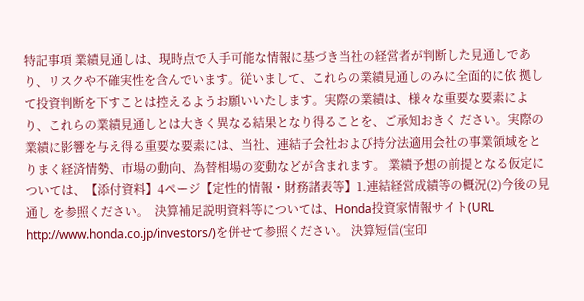特記事項 業績見通しは、現時点で入手可能な情報に基づき当社の経営者が判断した見通しであり、リスクや不確実性を含んでいます。従いまして、これらの業績見通しのみに全面的に依 拠して投資判断を下すことは控えるようお願いいたします。実際の業績は、様々な重要な要素により、これらの業績見通しとは大きく異なる結果となり得ることを、ご承知おきく ださい。実際の業績に影響を与え得る重要な要素には、当社、連結子会社および持分法適用会社の事業領域をとりまく経済情勢、市場の動向、為替相場の変動などが含まれます。 業績予想の前提となる仮定については、【添付資料】4ページ【定性的情報・財務諸表等】1.連結経営成績等の概況(2)今後の見通し を参照ください。  決算補足説明資料等については、Honda投資家情報サイト(URL http://www.honda.co.jp/investors/)を併せて参照ください。 決算短信(宝印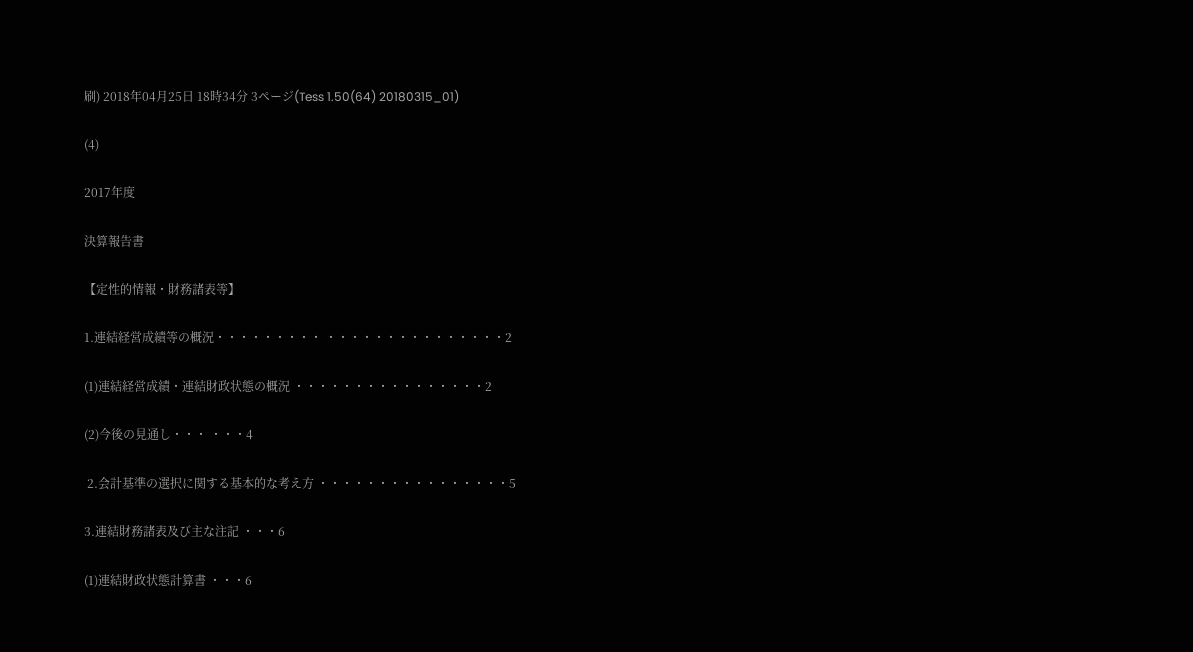刷) 2018年04月25日 18時34分 3ページ(Tess 1.50(64) 20180315_01)

(4)

2017年度

決算報告書

【定性的情報・財務諸表等】

1.連結経営成績等の概況・・・・・・・・・ ・・・・・・・・・・・・・・・2

(1)連結経営成績・連結財政状態の概況 ・・・・・・・・・・・・・・・・2

(2)今後の見通し・・・ ・・・4

 2.会計基準の選択に関する基本的な考え方 ・・・・・・・・・・・・・・・・5

3.連結財務諸表及び主な注記 ・・・6

(1)連結財政状態計算書 ・・・6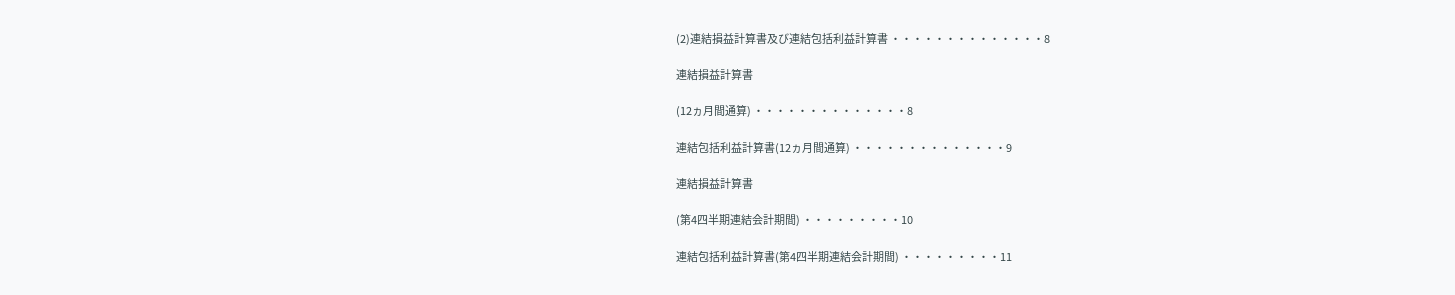(2)連結損益計算書及び連結包括利益計算書 ・・・・・・・・・・・・・・8

連結損益計算書

(12ヵ月間通算) ・・・・・・・・・・・・・・8

連結包括利益計算書(12ヵ月間通算) ・・・・・・・・・・・・・・9

連結損益計算書

(第4四半期連結会計期間) ・・・・・・・・・10

連結包括利益計算書(第4四半期連結会計期間) ・・・・・・・・・11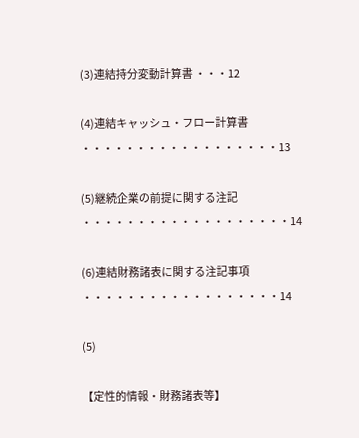(3)連結持分変動計算書 ・・・12

(4)連結キャッシュ・フロー計算書 ・・・・・・・・・・・・・・・・・・13

(5)継続企業の前提に関する注記 ・・・・・・・・・・・・・・・・・・・14

(6)連結財務諸表に関する注記事項 ・・・・・・・・・・・・・・・・・・14

(5)

【定性的情報・財務諸表等】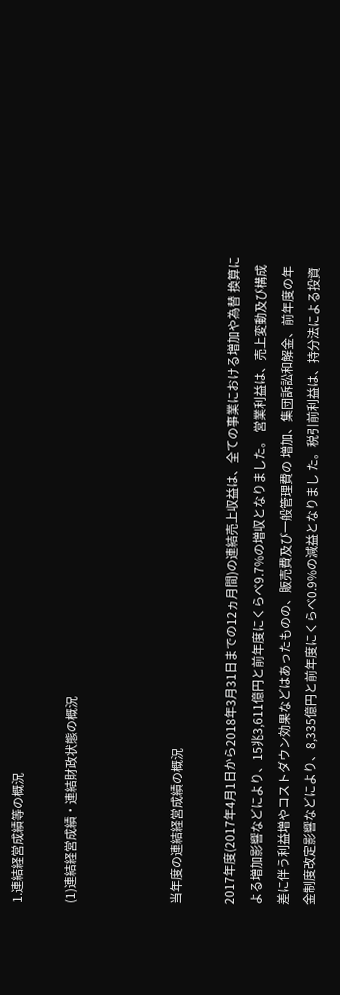1.連結経営成績等の概況

(1)連結経営成績・連結財政状態の概況



当年度の連結経営成績の概況

2017年度(2017年4月1日から2018年3月31日までの12ヵ月間)の連結売上収益は、全ての事業における増加や為替 換算による増加影響などにより、15兆3,611億円と前年度にくらべ9.7%の増収となりました。 営業利益は、売上変動及び構成差に伴う利益増やコストダウン効果などはあったものの、販売費及び一般管理費の 増加、集団訴訟和解金、前年度の年金制度改定影響などにより、8,335億円と前年度にくらべ0.9%の減益となりまし た。税引前利益は、持分法による投資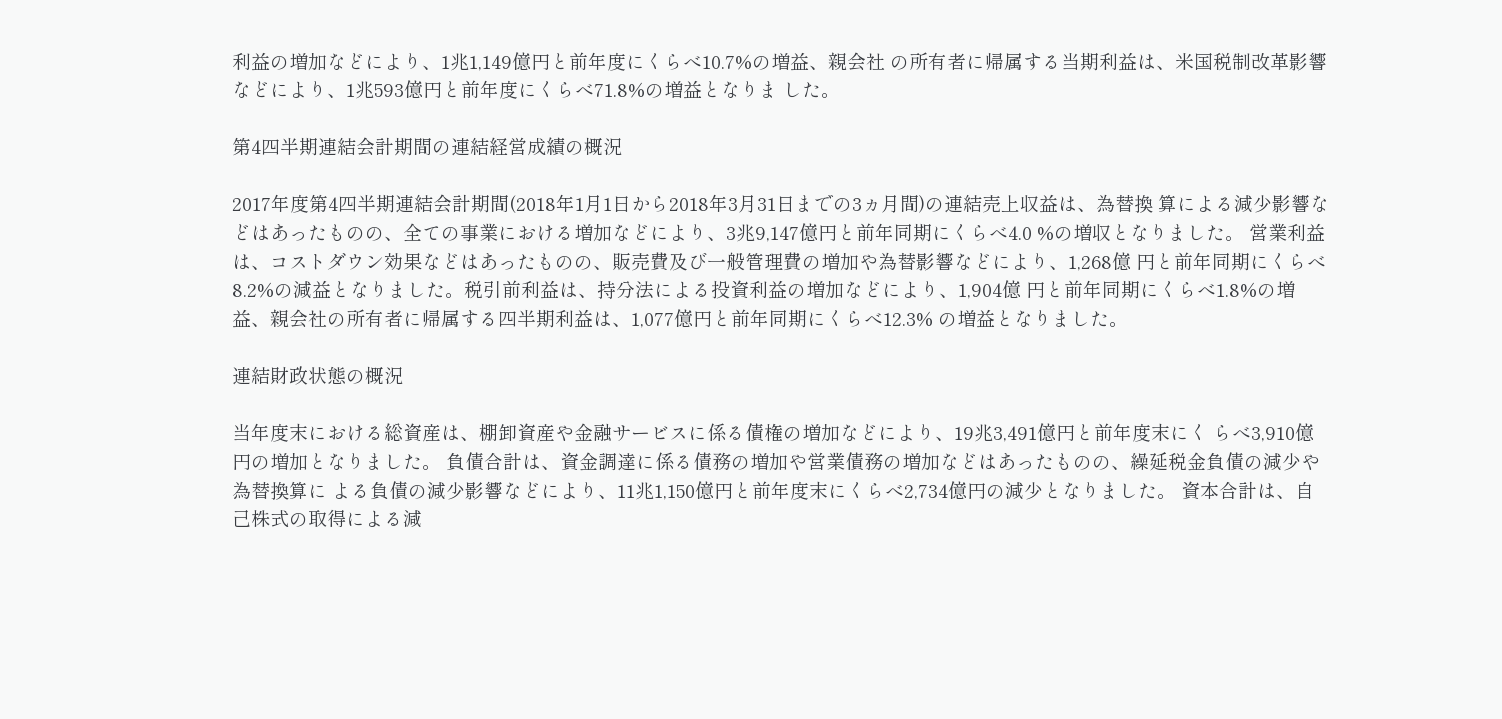利益の増加などにより、1兆1,149億円と前年度にくらべ10.7%の増益、親会社 の所有者に帰属する当期利益は、米国税制改革影響などにより、1兆593億円と前年度にくらべ71.8%の増益となりま した。

第4四半期連結会計期間の連結経営成績の概況

2017年度第4四半期連結会計期間(2018年1月1日から2018年3月31日までの3ヵ月間)の連結売上収益は、為替換 算による減少影響などはあったものの、全ての事業における増加などにより、3兆9,147億円と前年同期にくらべ4.0 %の増収となりました。 営業利益は、コストダウン効果などはあったものの、販売費及び一般管理費の増加や為替影響などにより、1,268億 円と前年同期にくらべ8.2%の減益となりました。税引前利益は、持分法による投資利益の増加などにより、1,904億 円と前年同期にくらべ1.8%の増益、親会社の所有者に帰属する四半期利益は、1,077億円と前年同期にくらべ12.3% の増益となりました。

連結財政状態の概況

当年度末における総資産は、棚卸資産や金融サービスに係る債権の増加などにより、19兆3,491億円と前年度末にく らべ3,910億円の増加となりました。 負債合計は、資金調達に係る債務の増加や営業債務の増加などはあったものの、繰延税金負債の減少や為替換算に よる負債の減少影響などにより、11兆1,150億円と前年度末にくらべ2,734億円の減少となりました。 資本合計は、自己株式の取得による減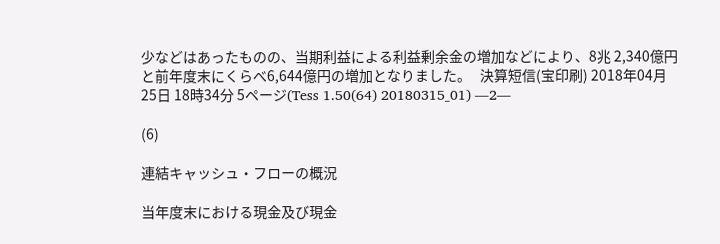少などはあったものの、当期利益による利益剰余金の増加などにより、8兆 2,340億円と前年度末にくらべ6,644億円の増加となりました。   決算短信(宝印刷) 2018年04月25日 18時34分 5ページ(Tess 1.50(64) 20180315_01) ―2―

(6)

連結キャッシュ・フローの概況

当年度末における現金及び現金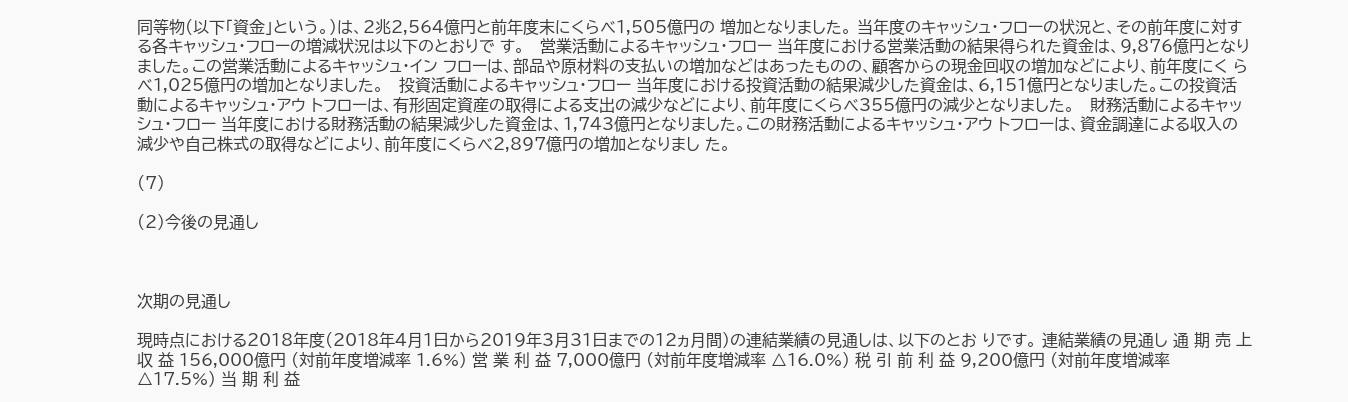同等物(以下「資金」という。)は、2兆2,564億円と前年度末にくらべ1,505億円の 増加となりました。 当年度のキャッシュ・フローの状況と、その前年度に対する各キャッシュ・フローの増減状況は以下のとおりで す。   営業活動によるキャッシュ・フロー 当年度における営業活動の結果得られた資金は、9,876億円となりました。この営業活動によるキャッシュ・イン フローは、部品や原材料の支払いの増加などはあったものの、顧客からの現金回収の増加などにより、前年度にく らべ1,025億円の増加となりました。   投資活動によるキャッシュ・フロー 当年度における投資活動の結果減少した資金は、6,151億円となりました。この投資活動によるキャッシュ・アウ トフローは、有形固定資産の取得による支出の減少などにより、前年度にくらべ355億円の減少となりました。   財務活動によるキャッシュ・フロー 当年度における財務活動の結果減少した資金は、1,743億円となりました。この財務活動によるキャッシュ・アウ トフローは、資金調達による収入の減少や自己株式の取得などにより、前年度にくらべ2,897億円の増加となりまし た。

(7)

(2)今後の見通し



次期の見通し

現時点における2018年度(2018年4月1日から2019年3月31日までの12ヵ月間)の連結業績の見通しは、以下のとお りです。 連結業績の見通し 通 期 売 上 収 益 156,000億円 (対前年度増減率 1.6%) 営 業 利 益 7,000億円 (対前年度増減率 △16.0%) 税 引 前 利 益 9,200億円 (対前年度増減率 △17.5%) 当 期 利 益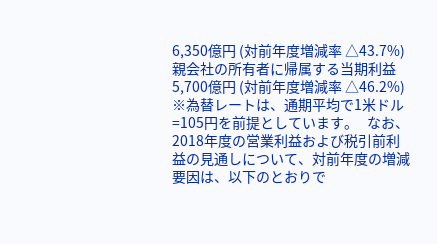6,350億円 (対前年度増減率 △43.7%) 親会社の所有者に帰属する当期利益 5,700億円 (対前年度増減率 △46.2%)   ※為替レートは、通期平均で1米ドル=105円を前提としています。   なお、2018年度の営業利益および税引前利益の見通しについて、対前年度の増減要因は、以下のとおりで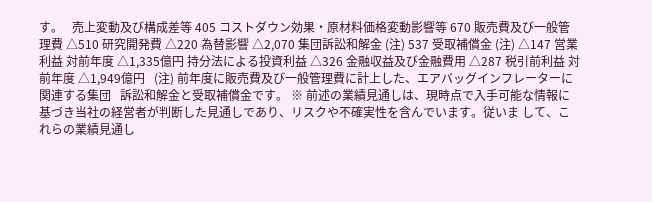す。   売上変動及び構成差等 405 コストダウン効果・原材料価格変動影響等 670 販売費及び一般管理費 △510 研究開発費 △220 為替影響 △2,070 集団訴訟和解金 (注) 537 受取補償金 (注) △147 営業利益 対前年度 △1,335億円 持分法による投資利益 △326 金融収益及び金融費用 △287 税引前利益 対前年度 △1,949億円   (注) 前年度に販売費及び一般管理費に計上した、エアバッグインフレーターに関連する集団   訴訟和解金と受取補償金です。 ※ 前述の業績見通しは、現時点で入手可能な情報に基づき当社の経営者が判断した見通しであり、リスクや不確実性を含んでいます。従いま して、これらの業績見通し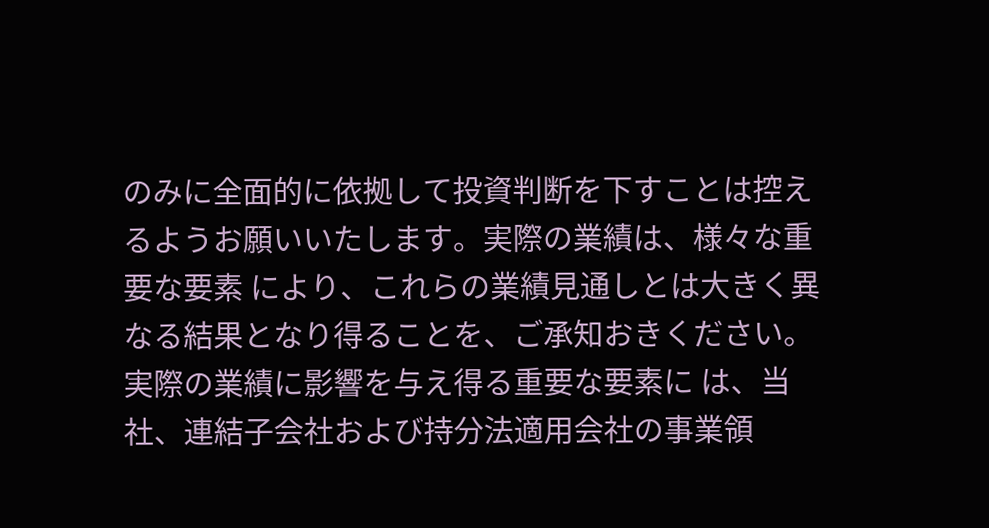のみに全面的に依拠して投資判断を下すことは控えるようお願いいたします。実際の業績は、様々な重要な要素 により、これらの業績見通しとは大きく異なる結果となり得ることを、ご承知おきください。実際の業績に影響を与え得る重要な要素に は、当社、連結子会社および持分法適用会社の事業領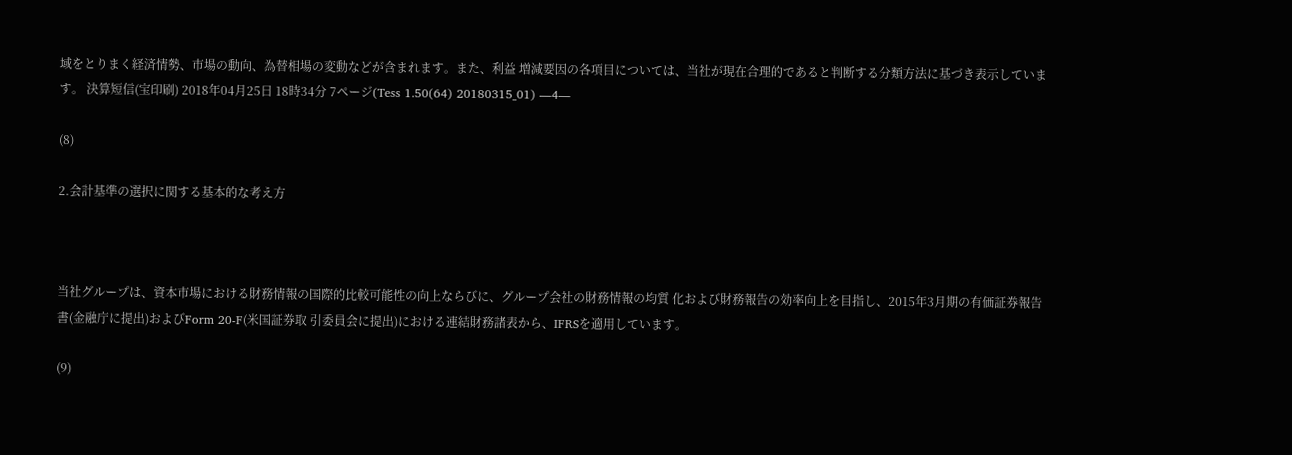域をとりまく経済情勢、市場の動向、為替相場の変動などが含まれます。また、利益 増減要因の各項目については、当社が現在合理的であると判断する分類方法に基づき表示しています。 決算短信(宝印刷) 2018年04月25日 18時34分 7ページ(Tess 1.50(64) 20180315_01) ―4―

(8)

2.会計基準の選択に関する基本的な考え方



当社グループは、資本市場における財務情報の国際的比較可能性の向上ならびに、グループ会社の財務情報の均質 化および財務報告の効率向上を目指し、2015年3月期の有価証券報告書(金融庁に提出)およびForm 20-F(米国証券取 引委員会に提出)における連結財務諸表から、IFRSを適用しています。

(9)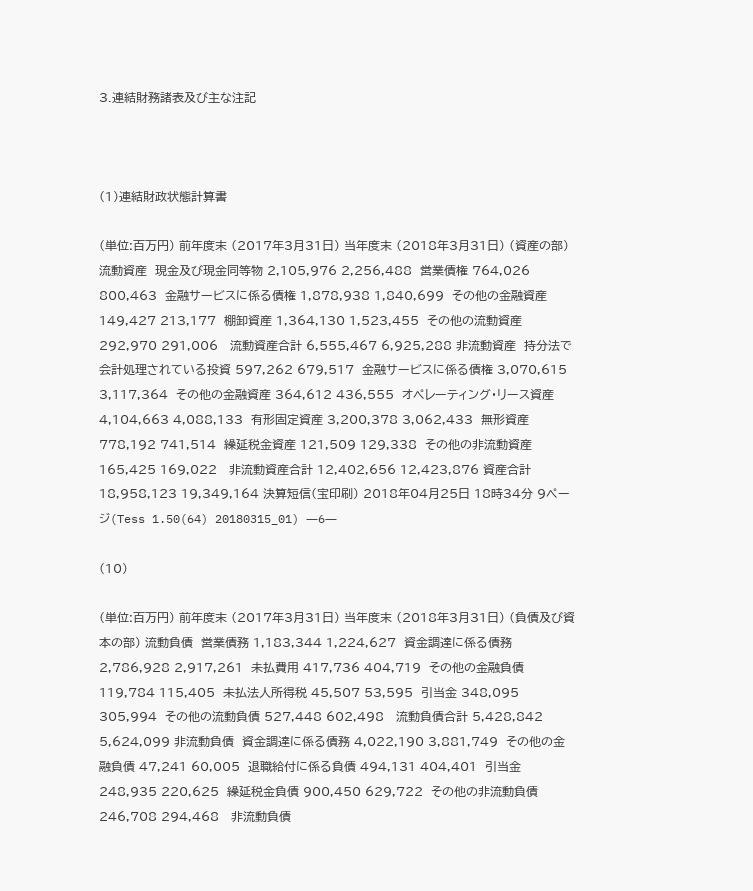3.連結財務諸表及び主な注記



(1)連結財政状態計算書

(単位:百万円) 前年度末 (2017年3月31日) 当年度末 (2018年3月31日) (資産の部) 流動資産  現金及び現金同等物 2,105,976 2,256,488  営業債権 764,026 800,463  金融サービスに係る債権 1,878,938 1,840,699  その他の金融資産 149,427 213,177  棚卸資産 1,364,130 1,523,455  その他の流動資産 292,970 291,006   流動資産合計 6,555,467 6,925,288 非流動資産  持分法で会計処理されている投資 597,262 679,517  金融サービスに係る債権 3,070,615 3,117,364  その他の金融資産 364,612 436,555  オペレーティング・リース資産 4,104,663 4,088,133  有形固定資産 3,200,378 3,062,433  無形資産 778,192 741,514  繰延税金資産 121,509 129,338  その他の非流動資産 165,425 169,022   非流動資産合計 12,402,656 12,423,876 資産合計 18,958,123 19,349,164 決算短信(宝印刷) 2018年04月25日 18時34分 9ページ(Tess 1.50(64) 20180315_01) ―6―

(10)

(単位:百万円) 前年度末 (2017年3月31日) 当年度末 (2018年3月31日) (負債及び資本の部) 流動負債  営業債務 1,183,344 1,224,627  資金調達に係る債務 2,786,928 2,917,261  未払費用 417,736 404,719  その他の金融負債 119,784 115,405  未払法人所得税 45,507 53,595  引当金 348,095 305,994  その他の流動負債 527,448 602,498   流動負債合計 5,428,842 5,624,099 非流動負債  資金調達に係る債務 4,022,190 3,881,749  その他の金融負債 47,241 60,005  退職給付に係る負債 494,131 404,401  引当金 248,935 220,625  繰延税金負債 900,450 629,722  その他の非流動負債 246,708 294,468   非流動負債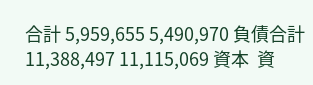合計 5,959,655 5,490,970 負債合計 11,388,497 11,115,069 資本  資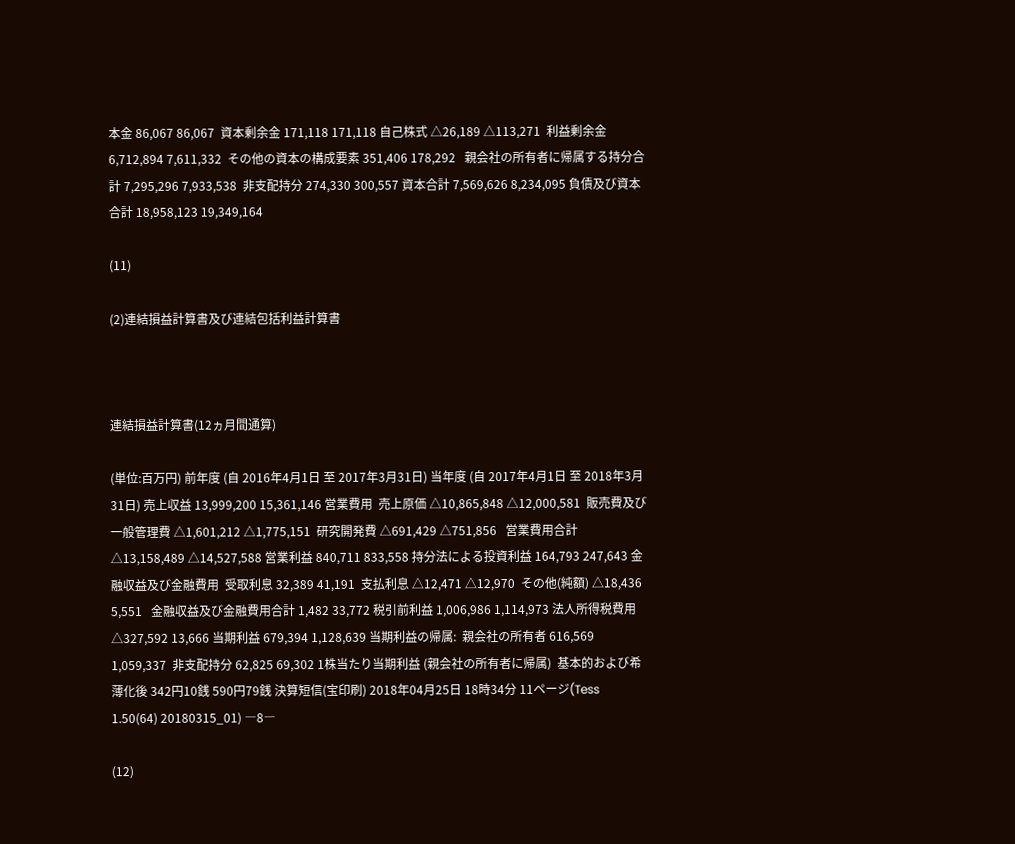本金 86,067 86,067  資本剰余金 171,118 171,118 自己株式 △26,189 △113,271  利益剰余金 6,712,894 7,611,332  その他の資本の構成要素 351,406 178,292   親会社の所有者に帰属する持分合計 7,295,296 7,933,538  非支配持分 274,330 300,557 資本合計 7,569,626 8,234,095 負債及び資本合計 18,958,123 19,349,164

(11)

(2)連結損益計算書及び連結包括利益計算書



連結損益計算書(12ヵ月間通算)

(単位:百万円) 前年度 (自 2016年4月1日 至 2017年3月31日) 当年度 (自 2017年4月1日 至 2018年3月31日) 売上収益 13,999,200 15,361,146 営業費用  売上原価 △10,865,848 △12,000,581  販売費及び一般管理費 △1,601,212 △1,775,151  研究開発費 △691,429 △751,856   営業費用合計 △13,158,489 △14,527,588 営業利益 840,711 833,558 持分法による投資利益 164,793 247,643 金融収益及び金融費用  受取利息 32,389 41,191  支払利息 △12,471 △12,970  その他(純額) △18,436 5,551   金融収益及び金融費用合計 1,482 33,772 税引前利益 1,006,986 1,114,973 法人所得税費用 △327,592 13,666 当期利益 679,394 1,128,639 当期利益の帰属:  親会社の所有者 616,569 1,059,337  非支配持分 62,825 69,302 1株当たり当期利益 (親会社の所有者に帰属)  基本的および希薄化後 342円10銭 590円79銭 決算短信(宝印刷) 2018年04月25日 18時34分 11ページ(Tess 1.50(64) 20180315_01) ―8―

(12)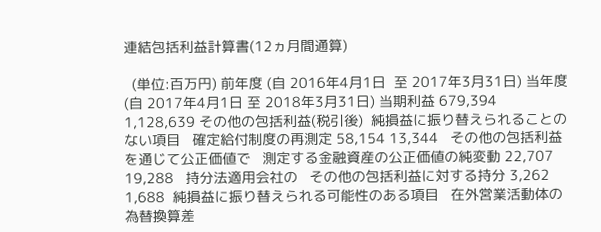連結包括利益計算書(12ヵ月間通算)

  (単位:百万円) 前年度 (自 2016年4月1日  至 2017年3月31日) 当年度 (自 2017年4月1日 至 2018年3月31日) 当期利益 679,394 1,128,639 その他の包括利益(税引後)  純損益に振り替えられることのない項目   確定給付制度の再測定 58,154 13,344   その他の包括利益を通じて公正価値で   測定する金融資産の公正価値の純変動 22,707 19,288   持分法適用会社の   その他の包括利益に対する持分 3,262 1,688  純損益に振り替えられる可能性のある項目   在外営業活動体の為替換算差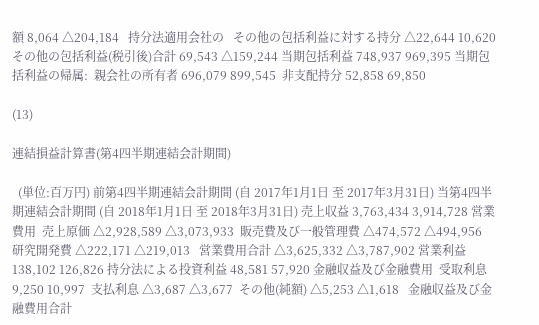額 8,064 △204,184   持分法適用会社の   その他の包括利益に対する持分 △22,644 10,620 その他の包括利益(税引後)合計 69,543 △159,244 当期包括利益 748,937 969,395 当期包括利益の帰属:  親会社の所有者 696,079 899,545  非支配持分 52,858 69,850

(13)

連結損益計算書(第4四半期連結会計期間)

  (単位:百万円) 前第4四半期連結会計期間 (自 2017年1月1日 至 2017年3月31日) 当第4四半期連結会計期間 (自 2018年1月1日 至 2018年3月31日) 売上収益 3,763,434 3,914,728 営業費用  売上原価 △2,928,589 △3,073,933  販売費及び一般管理費 △474,572 △494,956  研究開発費 △222,171 △219,013   営業費用合計 △3,625,332 △3,787,902 営業利益 138,102 126,826 持分法による投資利益 48,581 57,920 金融収益及び金融費用  受取利息 9,250 10,997  支払利息 △3,687 △3,677  その他(純額) △5,253 △1,618   金融収益及び金融費用合計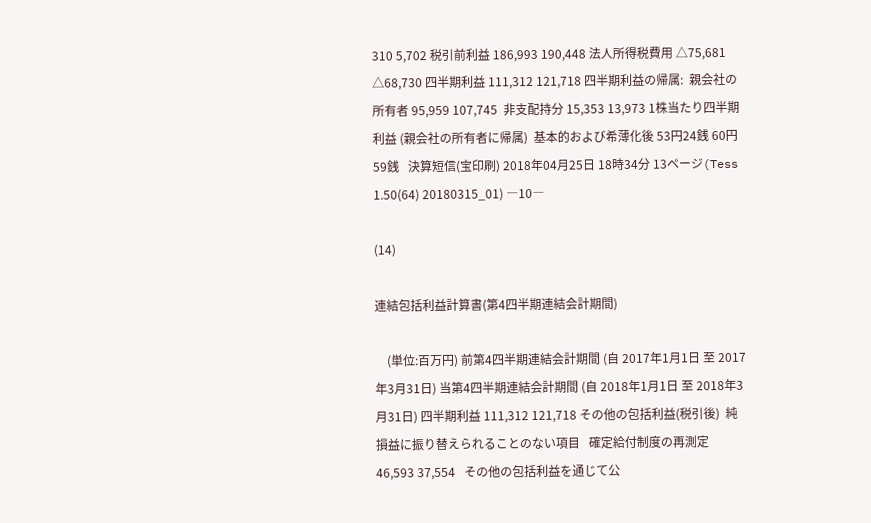310 5,702 税引前利益 186,993 190,448 法人所得税費用 △75,681 △68,730 四半期利益 111,312 121,718 四半期利益の帰属:  親会社の所有者 95,959 107,745  非支配持分 15,353 13,973 1株当たり四半期利益 (親会社の所有者に帰属)  基本的および希薄化後 53円24銭 60円59銭   決算短信(宝印刷) 2018年04月25日 18時34分 13ページ(Tess 1.50(64) 20180315_01) ―10―

(14)

連結包括利益計算書(第4四半期連結会計期間)

    (単位:百万円) 前第4四半期連結会計期間 (自 2017年1月1日 至 2017年3月31日) 当第4四半期連結会計期間 (自 2018年1月1日 至 2018年3月31日) 四半期利益 111,312 121,718 その他の包括利益(税引後)  純損益に振り替えられることのない項目   確定給付制度の再測定 46,593 37,554   その他の包括利益を通じて公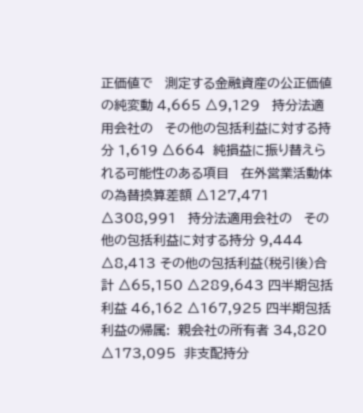正価値で   測定する金融資産の公正価値の純変動 4,665 △9,129   持分法適用会社の   その他の包括利益に対する持分 1,619 △664  純損益に振り替えられる可能性のある項目   在外営業活動体の為替換算差額 △127,471 △308,991   持分法適用会社の   その他の包括利益に対する持分 9,444 △8,413 その他の包括利益(税引後)合計 △65,150 △289,643 四半期包括利益 46,162 △167,925 四半期包括利益の帰属:  親会社の所有者 34,820 △173,095  非支配持分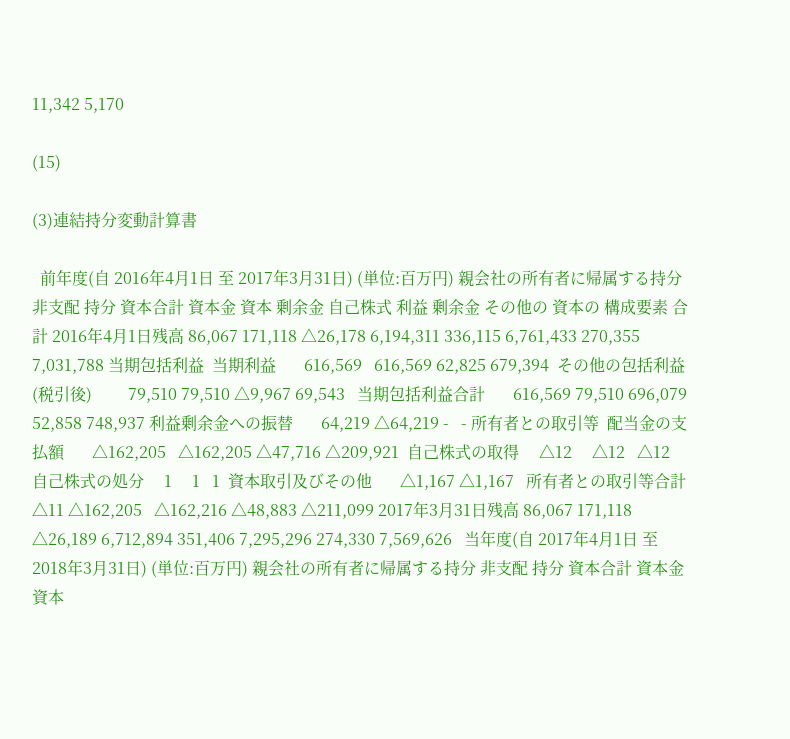11,342 5,170

(15)

(3)連結持分変動計算書

  前年度(自 2016年4月1日 至 2017年3月31日) (単位:百万円) 親会社の所有者に帰属する持分 非支配 持分 資本合計 資本金 資本 剰余金 自己株式 利益 剰余金 その他の 資本の 構成要素 合計 2016年4月1日残高 86,067 171,118 △26,178 6,194,311 336,115 6,761,433 270,355 7,031,788 当期包括利益  当期利益       616,569   616,569 62,825 679,394  その他の包括利益(税引後)         79,510 79,510 △9,967 69,543   当期包括利益合計       616,569 79,510 696,079 52,858 748,937 利益剰余金への振替       64,219 △64,219 -   - 所有者との取引等  配当金の支払額       △162,205   △162,205 △47,716 △209,921  自己株式の取得     △12     △12   △12  自己株式の処分     1     1   1  資本取引及びその他       △1,167 △1,167   所有者との取引等合計     △11 △162,205   △162,216 △48,883 △211,099 2017年3月31日残高 86,067 171,118 △26,189 6,712,894 351,406 7,295,296 274,330 7,569,626   当年度(自 2017年4月1日 至 2018年3月31日) (単位:百万円) 親会社の所有者に帰属する持分 非支配 持分 資本合計 資本金 資本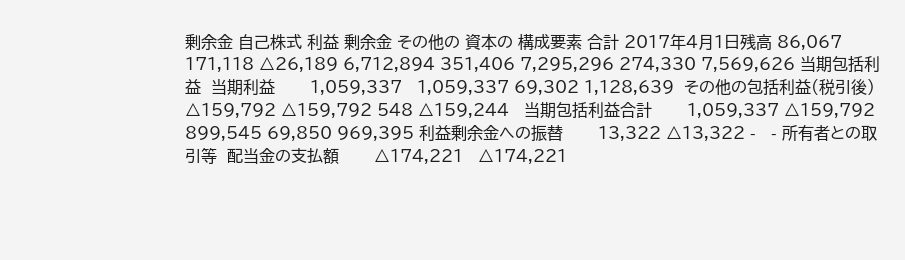剰余金 自己株式 利益 剰余金 その他の 資本の 構成要素 合計 2017年4月1日残高 86,067 171,118 △26,189 6,712,894 351,406 7,295,296 274,330 7,569,626 当期包括利益  当期利益       1,059,337   1,059,337 69,302 1,128,639  その他の包括利益(税引後)         △159,792 △159,792 548 △159,244   当期包括利益合計       1,059,337 △159,792 899,545 69,850 969,395 利益剰余金への振替       13,322 △13,322 -   - 所有者との取引等  配当金の支払額       △174,221   △174,221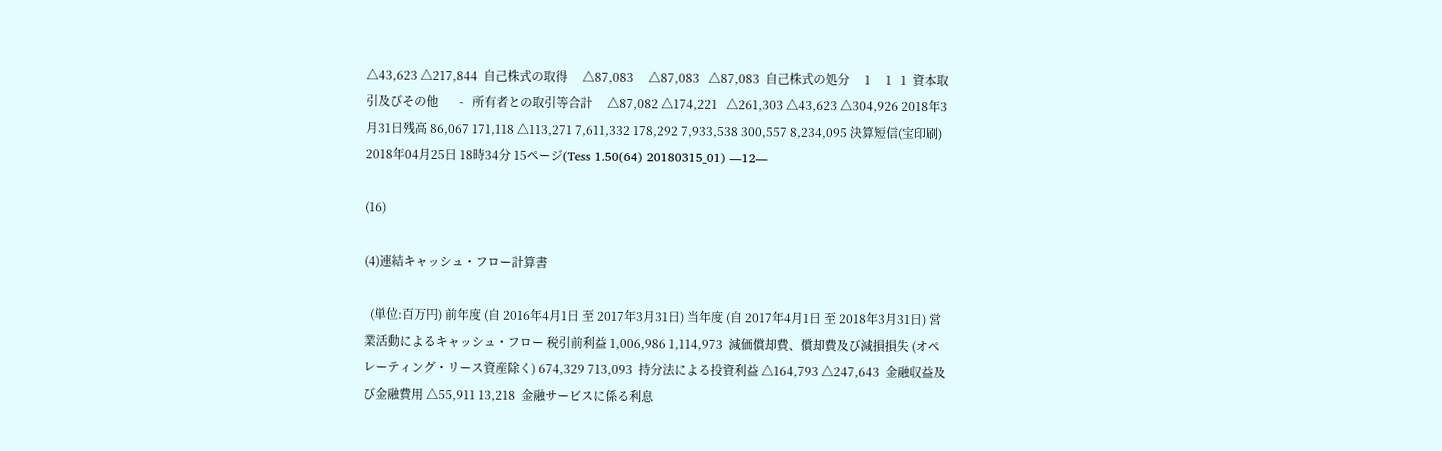△43,623 △217,844  自己株式の取得     △87,083     △87,083   △87,083  自己株式の処分     1     1   1  資本取引及びその他       -   所有者との取引等合計     △87,082 △174,221   △261,303 △43,623 △304,926 2018年3月31日残高 86,067 171,118 △113,271 7,611,332 178,292 7,933,538 300,557 8,234,095 決算短信(宝印刷) 2018年04月25日 18時34分 15ページ(Tess 1.50(64) 20180315_01) ―12―

(16)

(4)連結キャッシュ・フロー計算書

  (単位:百万円) 前年度 (自 2016年4月1日 至 2017年3月31日) 当年度 (自 2017年4月1日 至 2018年3月31日) 営業活動によるキャッシュ・フロー 税引前利益 1,006,986 1,114,973  減価償却費、償却費及び減損損失 (オペレーティング・リース資産除く) 674,329 713,093  持分法による投資利益 △164,793 △247,643  金融収益及び金融費用 △55,911 13,218  金融サービスに係る利息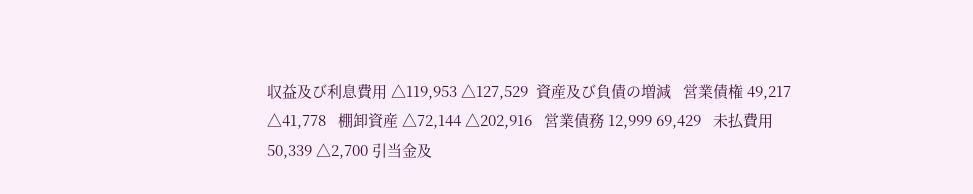収益及び利息費用 △119,953 △127,529  資産及び負債の増減   営業債権 49,217 △41,778   棚卸資産 △72,144 △202,916   営業債務 12,999 69,429   未払費用 50,339 △2,700 引当金及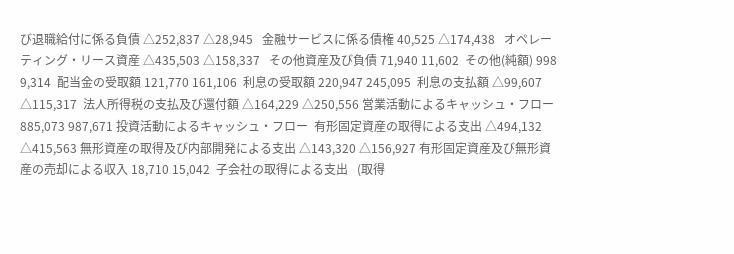び退職給付に係る負債 △252,837 △28,945   金融サービスに係る債権 40,525 △174,438   オペレーティング・リース資産 △435,503 △158,337   その他資産及び負債 71,940 11,602  その他(純額) 998 9,314  配当金の受取額 121,770 161,106  利息の受取額 220,947 245,095  利息の支払額 △99,607 △115,317  法人所得税の支払及び還付額 △164,229 △250,556 営業活動によるキャッシュ・フロー 885,073 987,671 投資活動によるキャッシュ・フロー  有形固定資産の取得による支出 △494,132 △415,563 無形資産の取得及び内部開発による支出 △143,320 △156,927 有形固定資産及び無形資産の売却による収入 18,710 15,042  子会社の取得による支出   (取得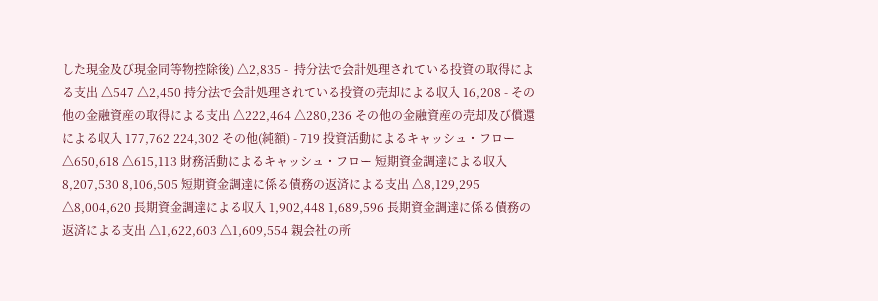した現金及び現金同等物控除後) △2,835 -  持分法で会計処理されている投資の取得による支出 △547 △2,450 持分法で会計処理されている投資の売却による収入 16,208 - その他の金融資産の取得による支出 △222,464 △280,236 その他の金融資産の売却及び償還による収入 177,762 224,302 その他(純額) - 719 投資活動によるキャッシュ・フロー △650,618 △615,113 財務活動によるキャッシュ・フロー 短期資金調達による収入 8,207,530 8,106,505 短期資金調達に係る債務の返済による支出 △8,129,295 △8,004,620 長期資金調達による収入 1,902,448 1,689,596 長期資金調達に係る債務の返済による支出 △1,622,603 △1,609,554 親会社の所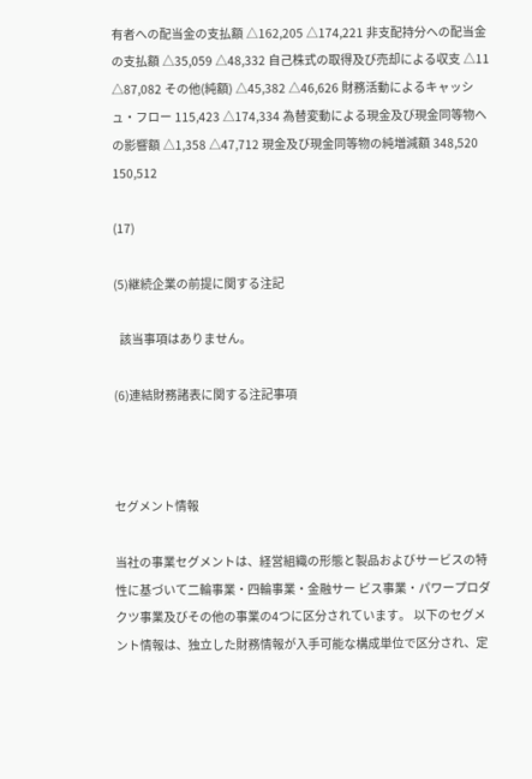有者への配当金の支払額 △162,205 △174,221 非支配持分への配当金の支払額 △35,059 △48,332 自己株式の取得及び売却による収支 △11 △87,082 その他(純額) △45,382 △46,626 財務活動によるキャッシュ・フロー 115,423 △174,334 為替変動による現金及び現金同等物への影響額 △1,358 △47,712 現金及び現金同等物の純増減額 348,520 150,512

(17)

(5)継続企業の前提に関する注記

  該当事項はありません。

(6)連結財務諸表に関する注記事項



セグメント情報

当社の事業セグメントは、経営組織の形態と製品およびサービスの特性に基づいて二輪事業・四輪事業・金融サー ビス事業・パワープロダクツ事業及びその他の事業の4つに区分されています。 以下のセグメント情報は、独立した財務情報が入手可能な構成単位で区分され、定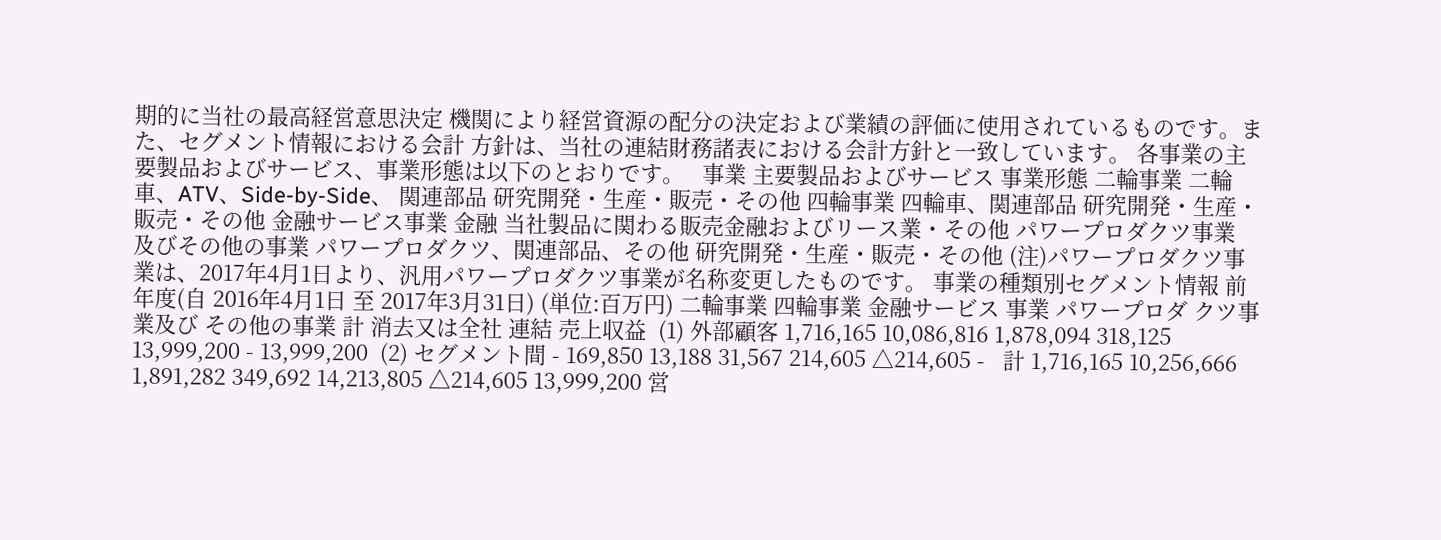期的に当社の最高経営意思決定 機関により経営資源の配分の決定および業績の評価に使用されているものです。また、セグメント情報における会計 方針は、当社の連結財務諸表における会計方針と一致しています。 各事業の主要製品およびサービス、事業形態は以下のとおりです。   事業 主要製品およびサービス 事業形態 二輪事業 二輪車、ATV、Side-by-Side、 関連部品 研究開発・生産・販売・その他 四輪事業 四輪車、関連部品 研究開発・生産・販売・その他 金融サービス事業 金融 当社製品に関わる販売金融およびリース業・その他 パワープロダクツ事業 及びその他の事業 パワープロダクツ、関連部品、その他 研究開発・生産・販売・その他 (注)パワープロダクツ事業は、2017年4月1日より、汎用パワープロダクツ事業が名称変更したものです。 事業の種類別セグメント情報 前年度(自 2016年4月1日 至 2017年3月31日) (単位:百万円) 二輪事業 四輪事業 金融サービス 事業 パワープロダ クツ事業及び その他の事業 計 消去又は全社 連結 売上収益  (1) 外部顧客 1,716,165 10,086,816 1,878,094 318,125 13,999,200 - 13,999,200  (2) セグメント間 - 169,850 13,188 31,567 214,605 △214,605 -   計 1,716,165 10,256,666 1,891,282 349,692 14,213,805 △214,605 13,999,200 営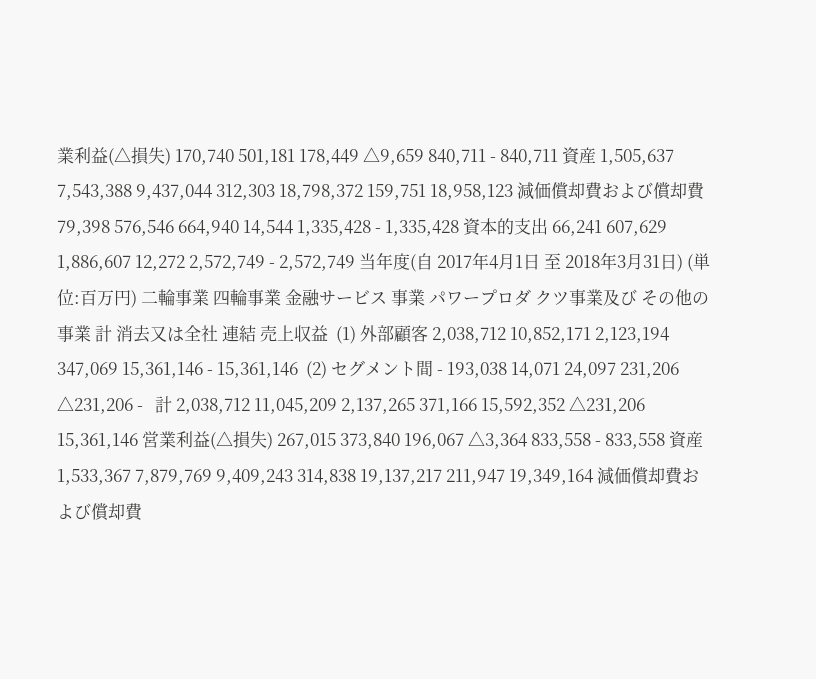業利益(△損失) 170,740 501,181 178,449 △9,659 840,711 - 840,711 資産 1,505,637 7,543,388 9,437,044 312,303 18,798,372 159,751 18,958,123 減価償却費および償却費 79,398 576,546 664,940 14,544 1,335,428 - 1,335,428 資本的支出 66,241 607,629 1,886,607 12,272 2,572,749 - 2,572,749 当年度(自 2017年4月1日 至 2018年3月31日) (単位:百万円) 二輪事業 四輪事業 金融サービス 事業 パワープロダ クツ事業及び その他の事業 計 消去又は全社 連結 売上収益  (1) 外部顧客 2,038,712 10,852,171 2,123,194 347,069 15,361,146 - 15,361,146  (2) セグメント間 - 193,038 14,071 24,097 231,206 △231,206 -   計 2,038,712 11,045,209 2,137,265 371,166 15,592,352 △231,206 15,361,146 営業利益(△損失) 267,015 373,840 196,067 △3,364 833,558 - 833,558 資産 1,533,367 7,879,769 9,409,243 314,838 19,137,217 211,947 19,349,164 減価償却費および償却費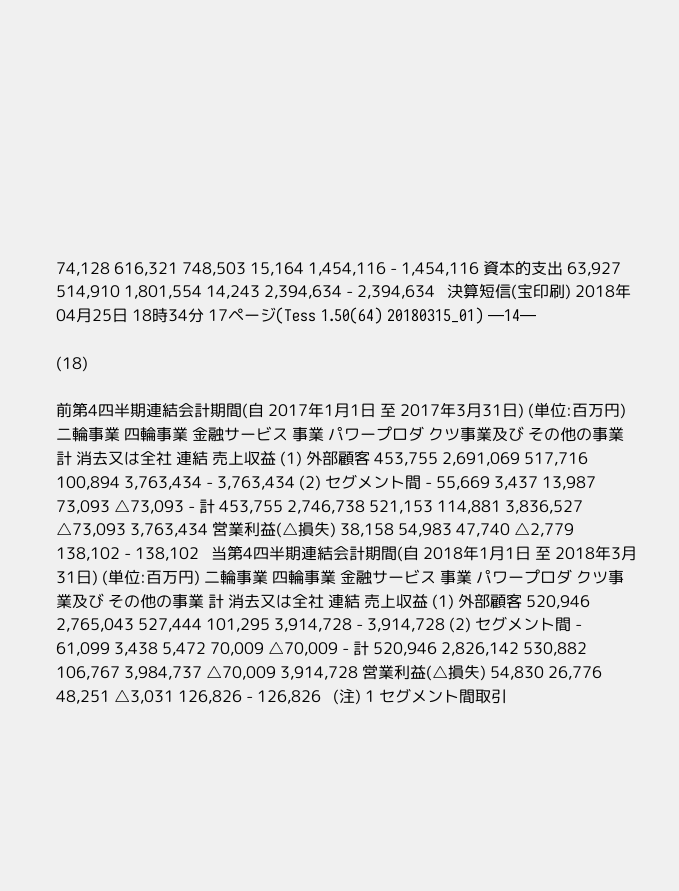74,128 616,321 748,503 15,164 1,454,116 - 1,454,116 資本的支出 63,927 514,910 1,801,554 14,243 2,394,634 - 2,394,634   決算短信(宝印刷) 2018年04月25日 18時34分 17ページ(Tess 1.50(64) 20180315_01) ―14―

(18)

前第4四半期連結会計期間(自 2017年1月1日 至 2017年3月31日) (単位:百万円) 二輪事業 四輪事業 金融サービス 事業 パワープロダ クツ事業及び その他の事業 計 消去又は全社 連結 売上収益 (1) 外部顧客 453,755 2,691,069 517,716 100,894 3,763,434 - 3,763,434 (2) セグメント間 - 55,669 3,437 13,987 73,093 △73,093 - 計 453,755 2,746,738 521,153 114,881 3,836,527 △73,093 3,763,434 営業利益(△損失) 38,158 54,983 47,740 △2,779 138,102 - 138,102   当第4四半期連結会計期間(自 2018年1月1日 至 2018年3月31日) (単位:百万円) 二輪事業 四輪事業 金融サービス 事業 パワープロダ クツ事業及び その他の事業 計 消去又は全社 連結 売上収益 (1) 外部顧客 520,946 2,765,043 527,444 101,295 3,914,728 - 3,914,728 (2) セグメント間 - 61,099 3,438 5,472 70,009 △70,009 - 計 520,946 2,826,142 530,882 106,767 3,984,737 △70,009 3,914,728 営業利益(△損失) 54,830 26,776 48,251 △3,031 126,826 - 126,826   (注) 1 セグメント間取引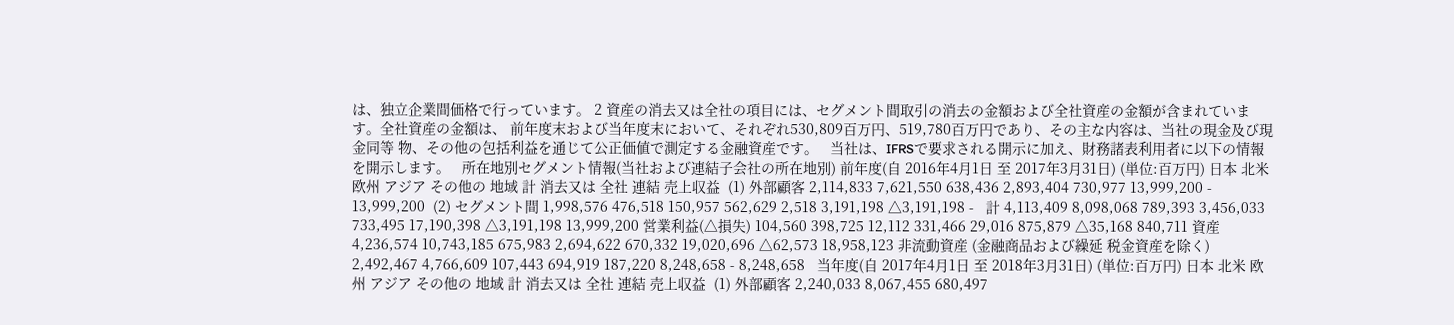は、独立企業間価格で行っています。 2 資産の消去又は全社の項目には、セグメント間取引の消去の金額および全社資産の金額が含まれています。全社資産の金額は、 前年度末および当年度末において、それぞれ530,809百万円、519,780百万円であり、その主な内容は、当社の現金及び現金同等 物、その他の包括利益を通じて公正価値で測定する金融資産です。   当社は、IFRSで要求される開示に加え、財務諸表利用者に以下の情報を開示します。   所在地別セグメント情報(当社および連結子会社の所在地別) 前年度(自 2016年4月1日 至 2017年3月31日) (単位:百万円) 日本 北米 欧州 アジア その他の 地域 計 消去又は 全社 連結 売上収益  (1) 外部顧客 2,114,833 7,621,550 638,436 2,893,404 730,977 13,999,200 - 13,999,200  (2) セグメント間 1,998,576 476,518 150,957 562,629 2,518 3,191,198 △3,191,198 -   計 4,113,409 8,098,068 789,393 3,456,033 733,495 17,190,398 △3,191,198 13,999,200 営業利益(△損失) 104,560 398,725 12,112 331,466 29,016 875,879 △35,168 840,711 資産 4,236,574 10,743,185 675,983 2,694,622 670,332 19,020,696 △62,573 18,958,123 非流動資産 (金融商品および繰延 税金資産を除く) 2,492,467 4,766,609 107,443 694,919 187,220 8,248,658 - 8,248,658   当年度(自 2017年4月1日 至 2018年3月31日) (単位:百万円) 日本 北米 欧州 アジア その他の 地域 計 消去又は 全社 連結 売上収益  (1) 外部顧客 2,240,033 8,067,455 680,497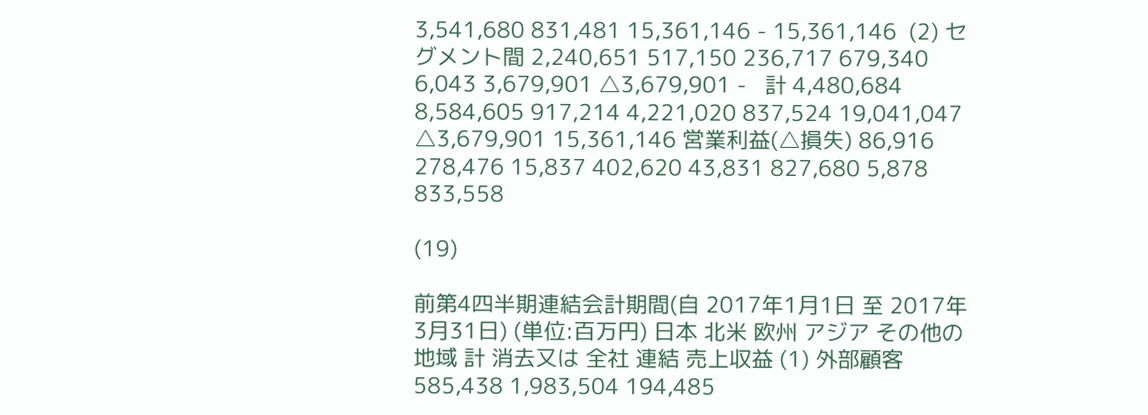3,541,680 831,481 15,361,146 - 15,361,146  (2) セグメント間 2,240,651 517,150 236,717 679,340 6,043 3,679,901 △3,679,901 -   計 4,480,684 8,584,605 917,214 4,221,020 837,524 19,041,047 △3,679,901 15,361,146 営業利益(△損失) 86,916 278,476 15,837 402,620 43,831 827,680 5,878 833,558

(19)

前第4四半期連結会計期間(自 2017年1月1日 至 2017年3月31日) (単位:百万円) 日本 北米 欧州 アジア その他の 地域 計 消去又は 全社 連結 売上収益 (1) 外部顧客 585,438 1,983,504 194,485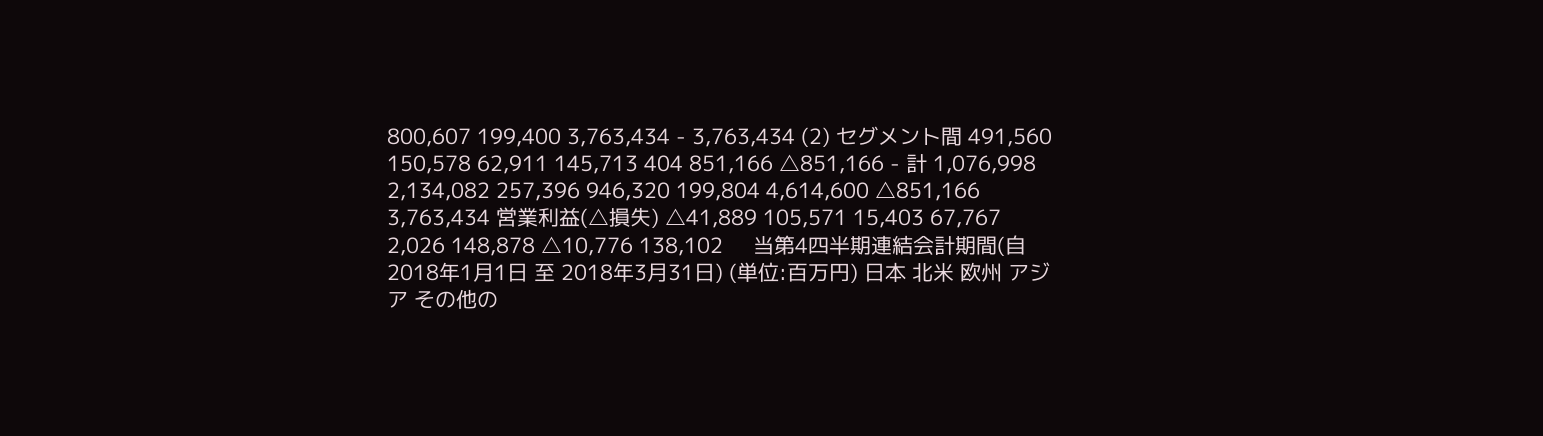800,607 199,400 3,763,434 - 3,763,434 (2) セグメント間 491,560 150,578 62,911 145,713 404 851,166 △851,166 - 計 1,076,998 2,134,082 257,396 946,320 199,804 4,614,600 △851,166 3,763,434 営業利益(△損失) △41,889 105,571 15,403 67,767 2,026 148,878 △10,776 138,102     当第4四半期連結会計期間(自 2018年1月1日 至 2018年3月31日) (単位:百万円) 日本 北米 欧州 アジア その他の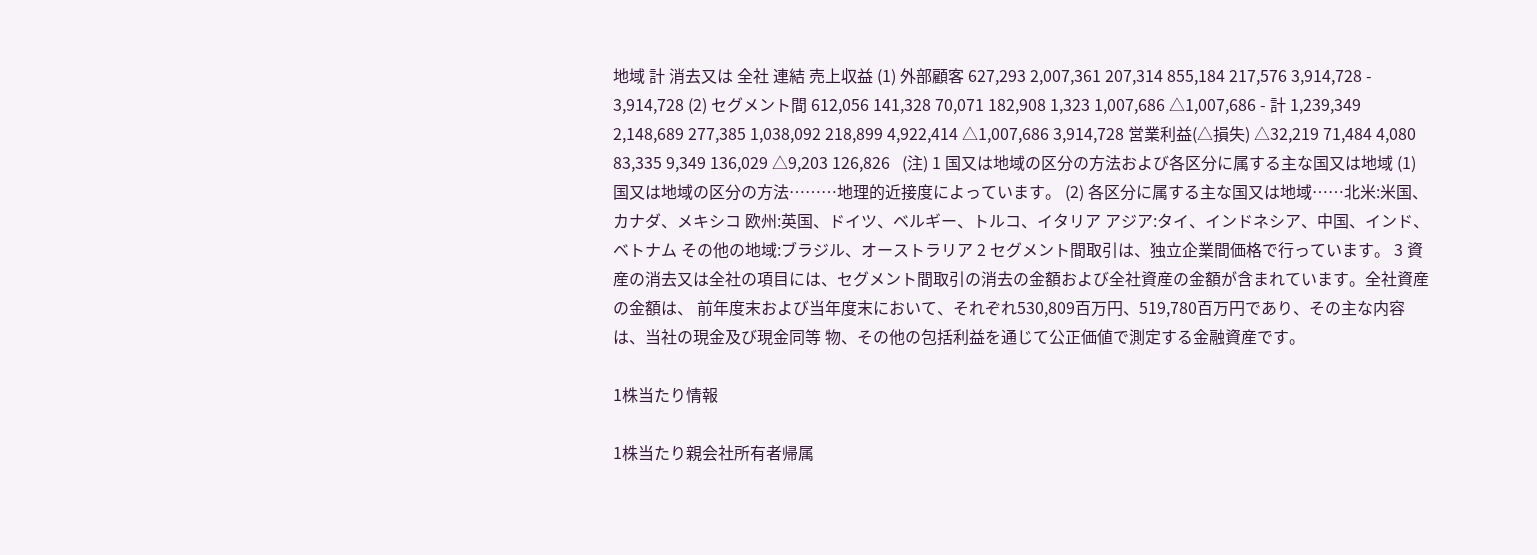地域 計 消去又は 全社 連結 売上収益 (1) 外部顧客 627,293 2,007,361 207,314 855,184 217,576 3,914,728 - 3,914,728 (2) セグメント間 612,056 141,328 70,071 182,908 1,323 1,007,686 △1,007,686 - 計 1,239,349 2,148,689 277,385 1,038,092 218,899 4,922,414 △1,007,686 3,914,728 営業利益(△損失) △32,219 71,484 4,080 83,335 9,349 136,029 △9,203 126,826   (注) 1 国又は地域の区分の方法および各区分に属する主な国又は地域 (1) 国又は地域の区分の方法………地理的近接度によっています。 (2) 各区分に属する主な国又は地域……北米:米国、カナダ、メキシコ 欧州:英国、ドイツ、ベルギー、トルコ、イタリア アジア:タイ、インドネシア、中国、インド、ベトナム その他の地域:ブラジル、オーストラリア 2 セグメント間取引は、独立企業間価格で行っています。 3 資産の消去又は全社の項目には、セグメント間取引の消去の金額および全社資産の金額が含まれています。全社資産の金額は、 前年度末および当年度末において、それぞれ530,809百万円、519,780百万円であり、その主な内容は、当社の現金及び現金同等 物、その他の包括利益を通じて公正価値で測定する金融資産です。

1株当たり情報

1株当たり親会社所有者帰属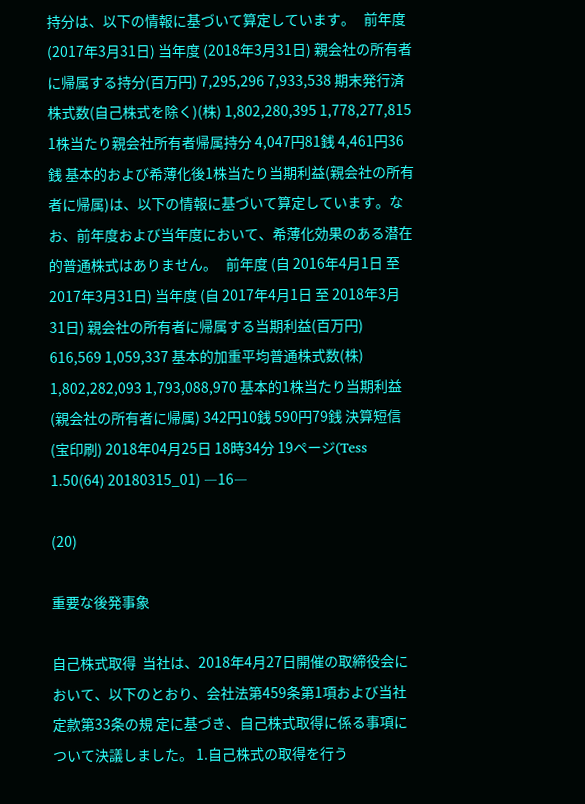持分は、以下の情報に基づいて算定しています。   前年度 (2017年3月31日) 当年度 (2018年3月31日) 親会社の所有者に帰属する持分(百万円) 7,295,296 7,933,538 期末発行済株式数(自己株式を除く)(株) 1,802,280,395 1,778,277,815 1株当たり親会社所有者帰属持分 4,047円81銭 4,461円36銭 基本的および希薄化後1株当たり当期利益(親会社の所有者に帰属)は、以下の情報に基づいて算定しています。な お、前年度および当年度において、希薄化効果のある潜在的普通株式はありません。   前年度 (自 2016年4月1日 至 2017年3月31日) 当年度 (自 2017年4月1日 至 2018年3月31日) 親会社の所有者に帰属する当期利益(百万円) 616,569 1,059,337 基本的加重平均普通株式数(株) 1,802,282,093 1,793,088,970 基本的1株当たり当期利益(親会社の所有者に帰属) 342円10銭 590円79銭 決算短信(宝印刷) 2018年04月25日 18時34分 19ページ(Tess 1.50(64) 20180315_01) ―16―

(20)

重要な後発事象

自己株式取得  当社は、2018年4月27日開催の取締役会において、以下のとおり、会社法第459条第1項および当社定款第33条の規 定に基づき、自己株式取得に係る事項について決議しました。 1.自己株式の取得を行う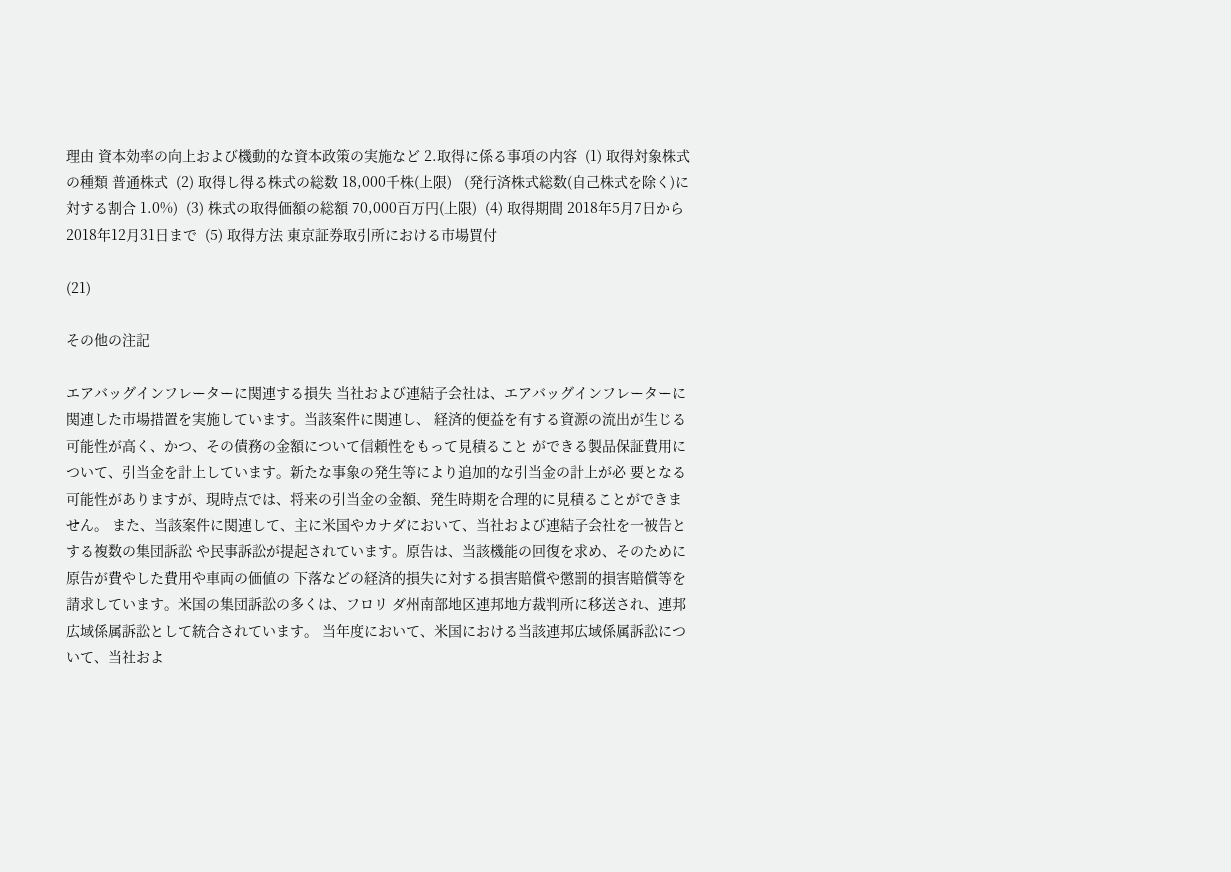理由 資本効率の向上および機動的な資本政策の実施など 2.取得に係る事項の内容  (1) 取得対象株式の種類 普通株式  (2) 取得し得る株式の総数 18,000千株(上限)   (発行済株式総数(自己株式を除く)に対する割合 1.0%)  (3) 株式の取得価額の総額 70,000百万円(上限)  (4) 取得期間 2018年5月7日から2018年12月31日まで  (5) 取得方法 東京証券取引所における市場買付

(21)

その他の注記

エアバッグインフレーターに関連する損失 当社および連結子会社は、エアバッグインフレーターに関連した市場措置を実施しています。当該案件に関連し、 経済的便益を有する資源の流出が生じる可能性が高く、かつ、その債務の金額について信頼性をもって見積ること ができる製品保証費用について、引当金を計上しています。新たな事象の発生等により追加的な引当金の計上が必 要となる可能性がありますが、現時点では、将来の引当金の金額、発生時期を合理的に見積ることができません。 また、当該案件に関連して、主に米国やカナダにおいて、当社および連結子会社を一被告とする複数の集団訴訟 や民事訴訟が提起されています。原告は、当該機能の回復を求め、そのために原告が費やした費用や車両の価値の 下落などの経済的損失に対する損害賠償や懲罰的損害賠償等を請求しています。米国の集団訴訟の多くは、フロリ ダ州南部地区連邦地方裁判所に移送され、連邦広域係属訴訟として統合されています。 当年度において、米国における当該連邦広域係属訴訟について、当社およ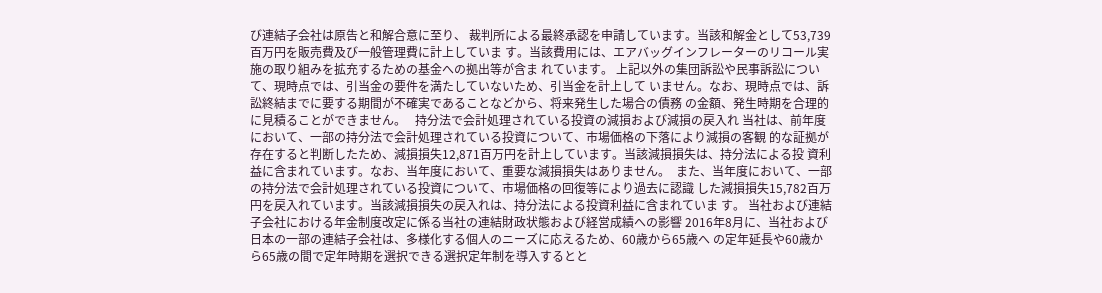び連結子会社は原告と和解合意に至り、 裁判所による最終承認を申請しています。当該和解金として53,739百万円を販売費及び一般管理費に計上していま す。当該費用には、エアバッグインフレーターのリコール実施の取り組みを拡充するための基金への拠出等が含ま れています。 上記以外の集団訴訟や民事訴訟について、現時点では、引当金の要件を満たしていないため、引当金を計上して いません。なお、現時点では、訴訟終結までに要する期間が不確実であることなどから、将来発生した場合の債務 の金額、発生時期を合理的に見積ることができません。   持分法で会計処理されている投資の減損および減損の戻入れ 当社は、前年度において、一部の持分法で会計処理されている投資について、市場価格の下落により減損の客観 的な証拠が存在すると判断したため、減損損失12,871百万円を計上しています。当該減損損失は、持分法による投 資利益に含まれています。なお、当年度において、重要な減損損失はありません。  また、当年度において、一部の持分法で会計処理されている投資について、市場価格の回復等により過去に認識 した減損損失15,782百万円を戻入れています。当該減損損失の戻入れは、持分法による投資利益に含まれていま す。 当社および連結子会社における年金制度改定に係る当社の連結財政状態および経営成績への影響 2016年8月に、当社および日本の一部の連結子会社は、多様化する個人のニーズに応えるため、60歳から65歳へ の定年延長や60歳から65歳の間で定年時期を選択できる選択定年制を導入するとと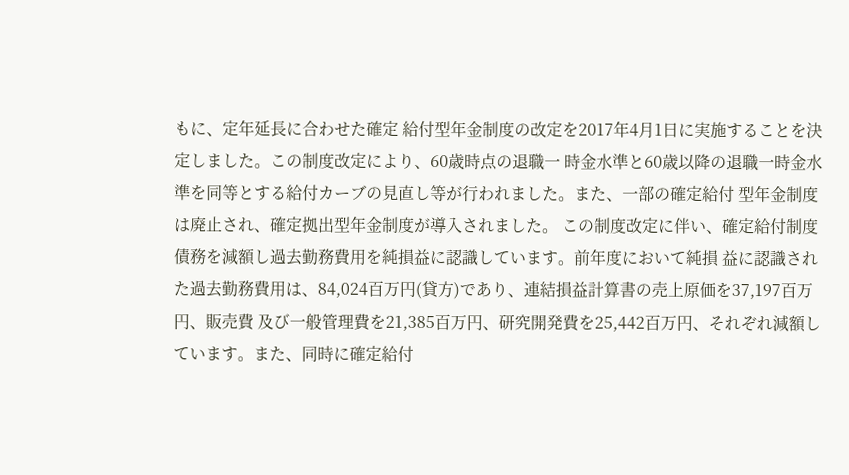もに、定年延長に合わせた確定 給付型年金制度の改定を2017年4月1日に実施することを決定しました。この制度改定により、60歳時点の退職一 時金水準と60歳以降の退職一時金水準を同等とする給付カーブの見直し等が行われました。また、一部の確定給付 型年金制度は廃止され、確定拠出型年金制度が導入されました。 この制度改定に伴い、確定給付制度債務を減額し過去勤務費用を純損益に認識しています。前年度において純損 益に認識された過去勤務費用は、84,024百万円(貸方)であり、連結損益計算書の売上原価を37,197百万円、販売費 及び一般管理費を21,385百万円、研究開発費を25,442百万円、それぞれ減額しています。また、同時に確定給付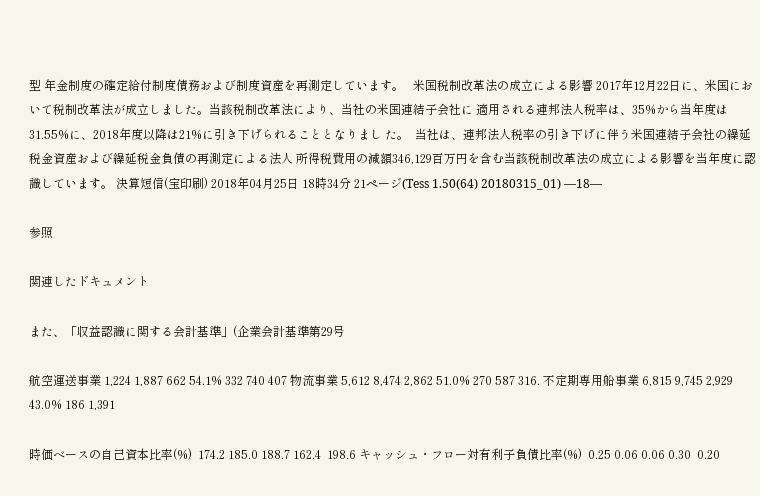型 年金制度の確定給付制度債務および制度資産を再測定しています。   米国税制改革法の成立による影響 2017年12月22日に、米国において税制改革法が成立しました。当該税制改革法により、当社の米国連結子会社に 適用される連邦法人税率は、35%から当年度は31.55%に、2018年度以降は21%に引き下げられることとなりまし た。  当社は、連邦法人税率の引き下げに伴う米国連結子会社の繰延税金資産および繰延税金負債の再測定による法人 所得税費用の減額346,129百万円を含む当該税制改革法の成立による影響を当年度に認識しています。 決算短信(宝印刷) 2018年04月25日 18時34分 21ページ(Tess 1.50(64) 20180315_01) ―18―

参照

関連したドキュメント

また、「収益認識に関する会計基準」(企業会計基準第29号

航空運送事業 1,224 1,887 662 54.1% 332 740 407 物流事業 5,612 8,474 2,862 51.0% 270 587 316. 不定期専用船事業 6,815 9,745 2,929 43.0% 186 1,391

時価ベースの自己資本比率(%)  174.2 185.0 188.7 162.4  198.6 キャッシュ・フロー対有利子負債比率(%)  0.25 0.06 0.06 0.30  0.20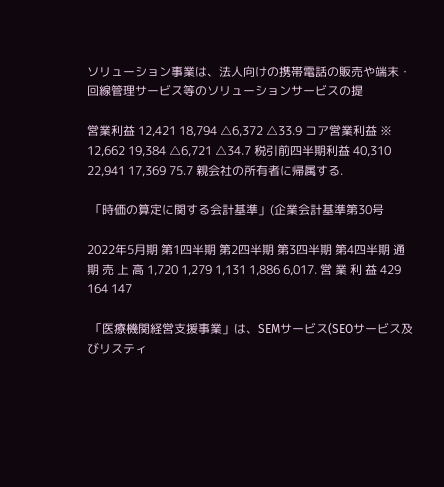ソリューション事業は、法人向けの携帯電話の販売や端末・回線管理サービス等のソリューションサービスの提

営業利益 12,421 18,794 △6,372 △33.9 コア営業利益 ※ 12,662 19,384 △6,721 △34.7 税引前四半期利益 40,310 22,941 17,369 75.7 親会社の所有者に帰属する.

 「時価の算定に関する会計基準」(企業会計基準第30号

2022年5月期 第1四半期 第2四半期 第3四半期 第4四半期 通期 売 上 高 1,720 1,279 1,131 1,886 6,017. 営 業 利 益 429 164 147

 「医療機関経営支援事業」は、SEMサービス(SEOサービス及びリスティ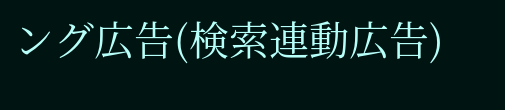ング広告(検索連動広告)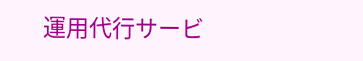運用代行サービ